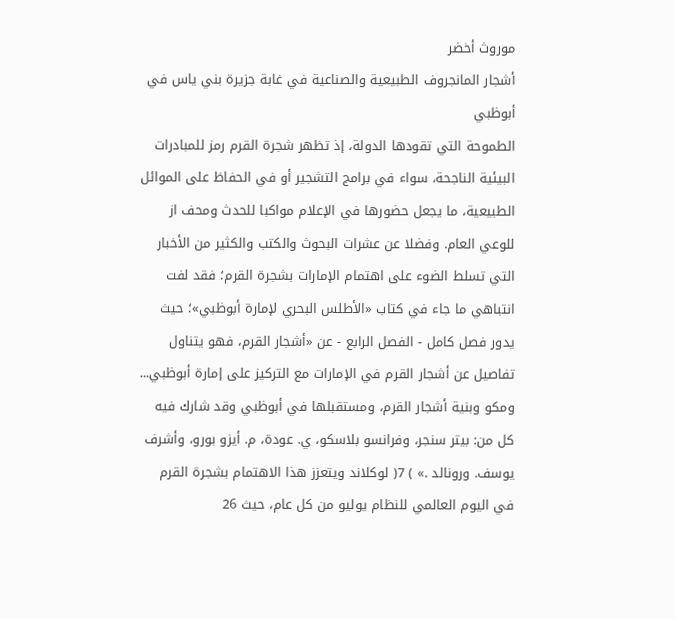موروث أخضر
أشجار المانجروف الطبيعية والصناعية في غابة جزيرة بني ياس في أبوظبي
الطموحة التي تقودها الدولة، إذ تظهر شجرة القرم رمز للمبادرات البيئية الناجحة، سواء في برامج التشجير أو في الحفاظ على الموائل الطبيعية، ما يجعل حضورها في الإعلام مواكبا للحدث ومحف از للوعي العام. وفضلا عن عشرات البحوث والكتب والكثير من الأخبار التي تسلط الضوء على اهتمام الإمارات بشجرة القرم؛ فقد لفت انتباهي ما جاء في كتاب «الأطلس البحري لإمارة أبوظبي»؛ حيث يدور فصل كامل - الفصل الرابع - عن «أشجار القرم، فهو يتناول تفاصيل عن أشجار القرم في الإمارات مع التركيز على إمارة أبوظبي... ومكو وبنية أشجار القرم، ومستقبلها في أبوظبي وقد شارك فيه كل من: بيتر سنجر، وفرانسو بلاسكو، ي. عودة، م. أيزو بورو، وأشرف يوسف. ورونالد .» ) 7( لوكلاند ويتعزز هذا الاهتمام بشجرة القرم في اليوم العالمي للنظام يوليو من كل عام، حيث 26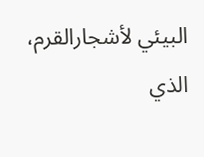البيئي لأشجارالقرم، الذي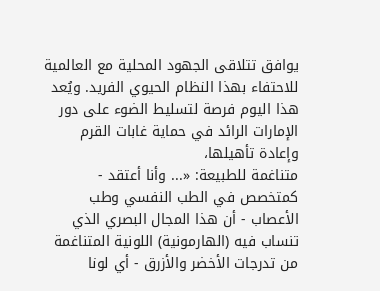يوافق تتلاقى الجهود المحلية مع العالمية للاحتفاء بهذا النظام الحيوي الفريد. ويُعد هذا اليوم فرصة لتسليط الضوء على دور الإمارات الرائد في حماية غابات القرم وإعادة تأهيلها،
متناغمة للطبيعة: «... وأنا أعتقد - كمتخصص في الطب النفسي وطب الأعصاب - أن هذا المجال البصري الذي تنساب فيه (الهارمونية) اللونية المتناغمة من تدرجات الأخضر والأزرق - أي لونا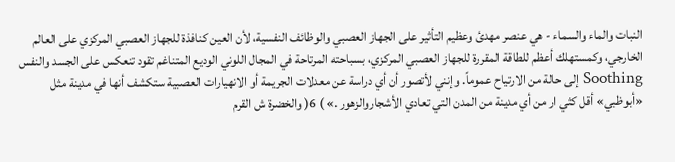النبات والماء والسماء - هي عنصر مهدئ وعظيم التأثير على الجهاز العصبي والوظائف النفسية، لأن العين كنافذة للجهاز العصبي المركزي على العالم الخارجي، وكمستهلك أعظم للطاقة المقررة للجهاز العصبي المركزي، بسباحته المرتاحة في المجال اللوني الوديع المتناغم تقود تنعكس على الجسد والنفس Soothing إلى حالة من الارتياح عموماً. وإنني لأتصور أن أي دراسة عن معدلات الجريمة أو الانهيارات العصبية ستكشف أنها في مدينة مثل «أبوظبي» أقل كثي ار من أي مدينة من المدن التي تعادي الأشجاروالزهور .» ) 6( والخضرة ش القرم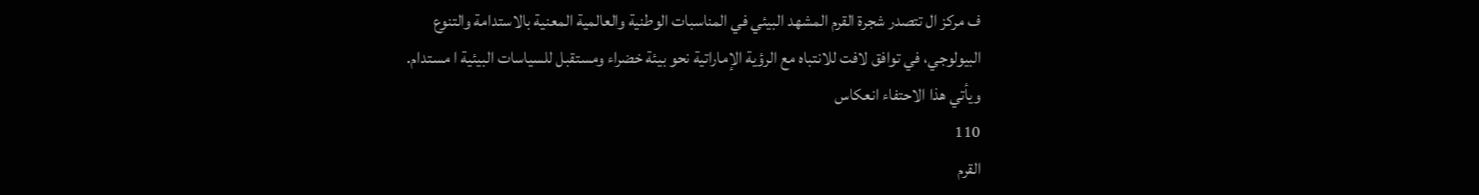ف مركز ال تتصدر شجرة القرم المشهد البيئي في المناسبات الوطنية والعالمية المعنية بالاستدامة والتنوع البيولوجي، في توافق لافت للانتباه مع الرؤية الإماراتية نحو بيئة خضراء ومستقبل للسياسات البيئية ا مستدام. ويأتي هذا الاحتفاء انعكاس
110
القرم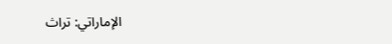الإماراتي: تراث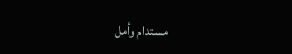مستدام وأمل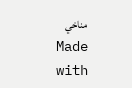مناخي
Made with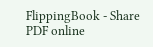FlippingBook - Share PDF online